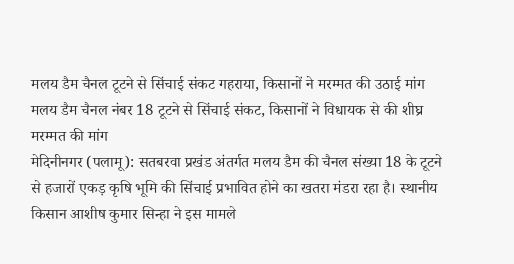मलय डैम चैनल टूटने से सिंचाई संकट गहराया, किसानों ने मरम्मत की उठाई मांग
मलय डैम चैनल नंबर 18 टूटने से सिंचाई संकट, किसानों ने विधायक से की शीघ्र मरम्मत की मांग
मेदिनीनगर (पलामू): सतबरवा प्रखंड अंतर्गत मलय डैम की चैनल संख्या 18 के टूटने से हजारों एकड़ कृषि भूमि की सिंचाई प्रभावित होने का खतरा मंडरा रहा है। स्थानीय किसान आशीष कुमार सिन्हा ने इस मामले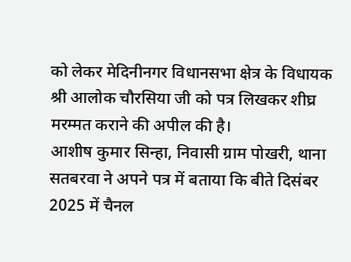को लेकर मेदिनीनगर विधानसभा क्षेत्र के विधायक श्री आलोक चौरसिया जी को पत्र लिखकर शीघ्र मरम्मत कराने की अपील की है।
आशीष कुमार सिन्हा, निवासी ग्राम पोखरी, थाना सतबरवा ने अपने पत्र में बताया कि बीते दिसंबर 2025 में चैनल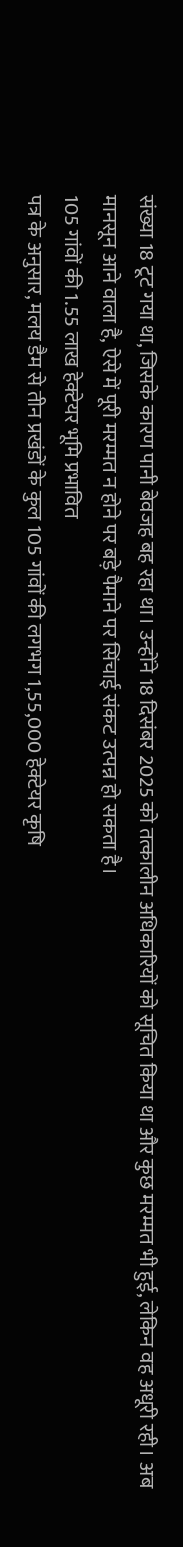संख्या 18 टूट गया था, जिसके कारण पानी बेवजह बह रहा था। उन्होंने 18 दिसंबर 2025 को तत्कालीन अधिकारियों को सूचित किया था और कुछ मरम्मत भी हुई, लेकिन वह अधूरी रही। अब मानसून आने वाला है, ऐसे में पूरी मरम्मत न होने पर बड़े पैमाने पर सिंचाई संकट उत्पन्न हो सकता है।
105 गांवों की 1.55 लाख हेक्टेयर भूमि प्रभावित
पत्र के अनुसार, मलय डैम से तीन प्रखंडों के कुल 105 गांवों की लगभग 1,55,000 हेक्टेयर कृषि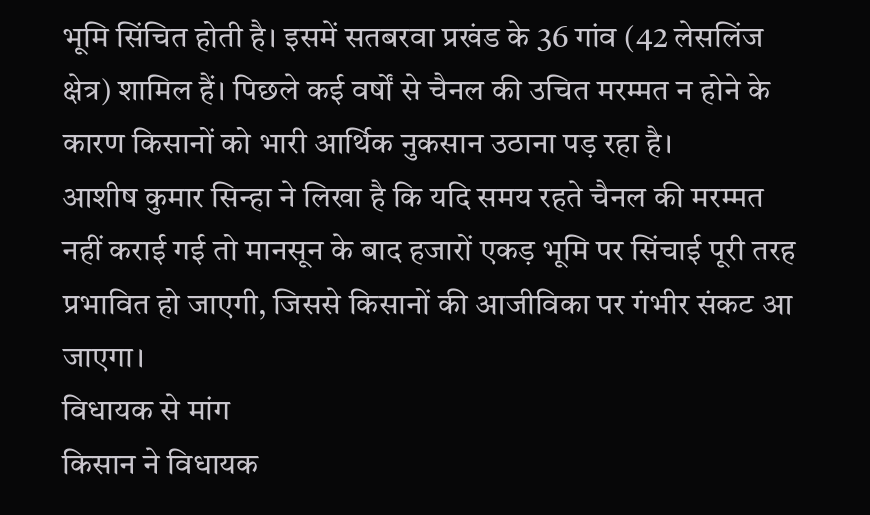भूमि सिंचित होती है। इसमें सतबरवा प्रखंड के 36 गांव (42 लेसलिंज क्षेत्र) शामिल हैं। पिछले कई वर्षों से चैनल की उचित मरम्मत न होने के कारण किसानों को भारी आर्थिक नुकसान उठाना पड़ रहा है।
आशीष कुमार सिन्हा ने लिखा है कि यदि समय रहते चैनल की मरम्मत नहीं कराई गई तो मानसून के बाद हजारों एकड़ भूमि पर सिंचाई पूरी तरह प्रभावित हो जाएगी, जिससे किसानों की आजीविका पर गंभीर संकट आ जाएगा।
विधायक से मांग
किसान ने विधायक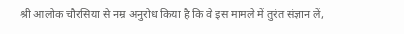श्री आलोक चौरसिया से नम्र अनुरोध किया है कि वे इस मामले में तुरंत संज्ञान लें,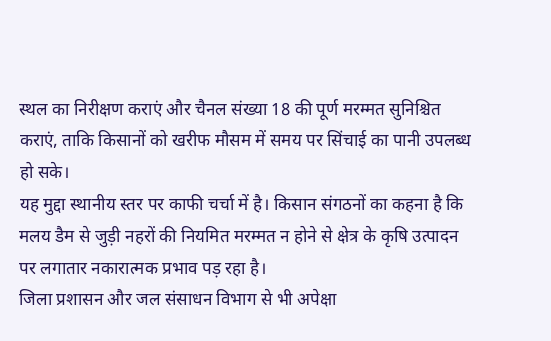स्थल का निरीक्षण कराएं और चैनल संख्या 18 की पूर्ण मरम्मत सुनिश्चित कराएं, ताकि किसानों को खरीफ मौसम में समय पर सिंचाई का पानी उपलब्ध हो सके।
यह मुद्दा स्थानीय स्तर पर काफी चर्चा में है। किसान संगठनों का कहना है कि मलय डैम से जुड़ी नहरों की नियमित मरम्मत न होने से क्षेत्र के कृषि उत्पादन पर लगातार नकारात्मक प्रभाव पड़ रहा है।
जिला प्रशासन और जल संसाधन विभाग से भी अपेक्षा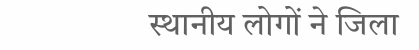स्थानीय लोगों ने जिला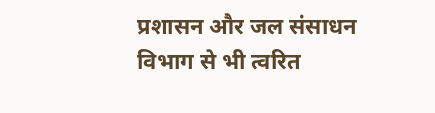प्रशासन और जल संसाधन विभाग से भी त्वरित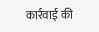कार्रवाई की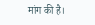मांग की है।